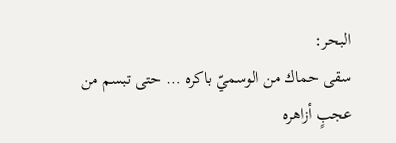البحر:
سقى حماك من الوسميّ باكره … حتى تبسم من عجبٍ أزاهره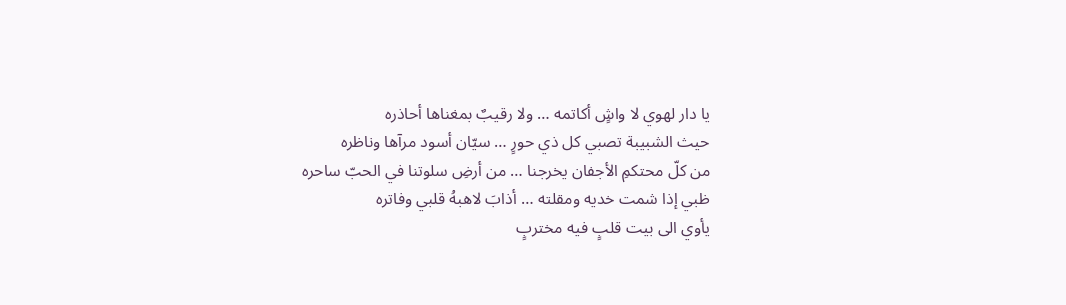يا دار لهوي لا واشٍ أكاتمه … ولا رقيبٌ بمغناها أحاذره
حيث الشبيبة تصبي كل ذي حورٍ … سيّان أسود مرآها وناظره
من كلّ محتكمِ الأجفان يخرجنا … من أرضِ سلوتنا في الحبّ ساحره
ظبي إذا شمت خديه ومقلته … أذابَ لاهبهُ قلبي وفاتره
يأوي الى بيت قلبٍ فيه مختربٍ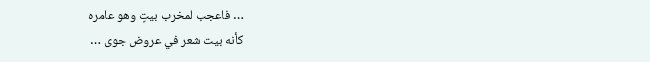… فاعجب لمخرب بيتٍ وهو عامره
كأنه بيت شعر في عروض جوى …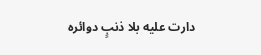دارت عليه بلا ذنبٍ دوائره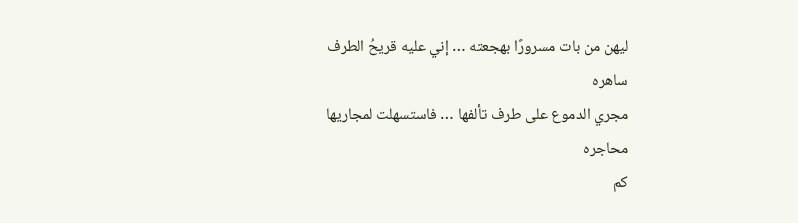ليهن من بات مسرورًا بهجعته … إني عليه قريحُ الطرف ساهره
مجري الدموع على طرف تألفها … فاستسهلت لمجاريها محاجره
كم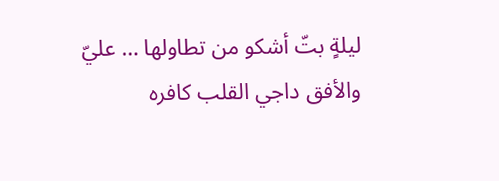ليلةٍ بتّ أشكو من تطاولها … عليّ والأفق داجي القلب كافره